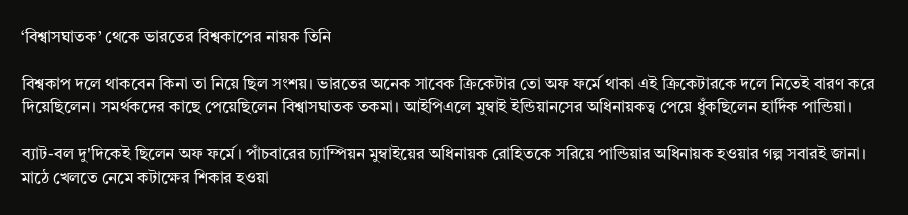‘বিশ্বাসঘাতক’ থেকে ভারতের বিশ্বকাপের নায়ক তিনি

বিশ্বকাপ দলে থাকবেন কিনা তা নিয়ে ছিল সংশয়। ভারতের অনেক সাবেক ক্রিকেটার তো অফ ফর্মে থাকা এই ক্রিকেটারকে দলে নিতেই বারণ করে দিয়েছিলেন। সমর্থকদের কাছে পেয়েছিলেন বিশ্বাসঘাতক তকমা। আইপিএলে মুম্বাই ইন্ডিয়ানসের অধিনায়কত্ব পেয়ে ধুঁকছিলেন হার্দিক পান্ডিয়া।

ব্যাট-বল দু'দিকেই ছিলেন অফ ফর্মে। পাঁচবারের চ্যাম্পিয়ন মুম্বাইয়ের অধিনায়ক রোহিতকে সরিয়ে পান্ডিয়ার অধিনায়ক হওয়ার গল্প সবারই জানা। মাঠে খেলতে নেমে কটাক্ষের শিকার হওয়া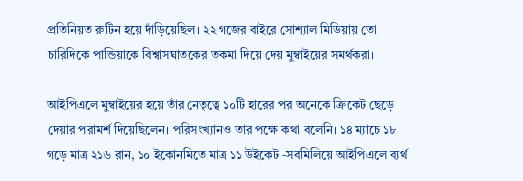প্রতিনিয়ত রুটিন হয়ে দাঁড়িয়েছিল। ২২ গজের বাইরে সোশ্যাল মিডিয়ায় তো চারিদিকে পান্ডিয়াকে বিশ্বাসঘাতকের তকমা দিয়ে দেয় মুম্বাইয়ের সমর্থকরা।

আইপিএলে মুম্বাইয়ের হয়ে তাঁর নেতৃত্বে ১০টি হারের পর অনেকে ক্রিকেট ছেড়ে দেয়ার পরামর্শ দিয়েছিলেন। পরিসংখ্যানও তার পক্ষে কথা বলেনি। ১৪ ম্যাচে ১৮ গড়ে মাত্র ২১৬ রান, ১০ ইকোনমিতে মাত্র ১১ উইকেট -সবমিলিয়ে আইপিএলে ব্যর্থ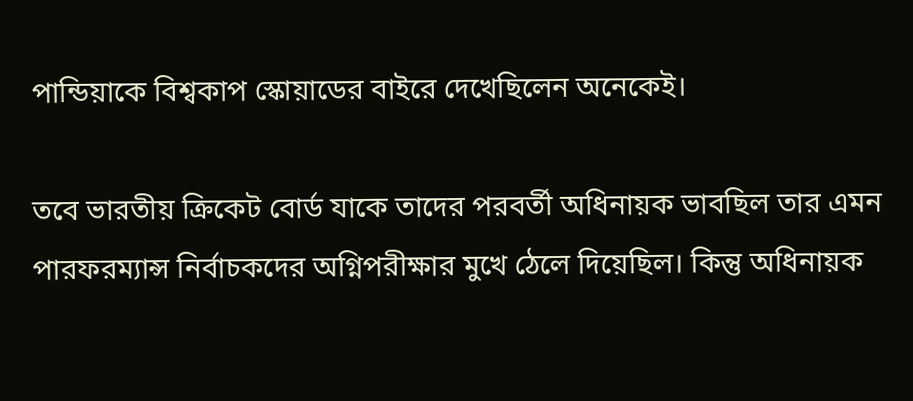পান্ডিয়াকে বিশ্বকাপ স্কোয়াডের বাইরে দেখেছিলেন অনেকেই।

তবে ভারতীয় ক্রিকেট বোর্ড যাকে তাদের পরবর্তী অধিনায়ক ভাবছিল তার এমন পারফরম্যান্স নির্বাচকদের অগ্নিপরীক্ষার মুখে ঠেলে দিয়েছিল। কিন্তু অধিনায়ক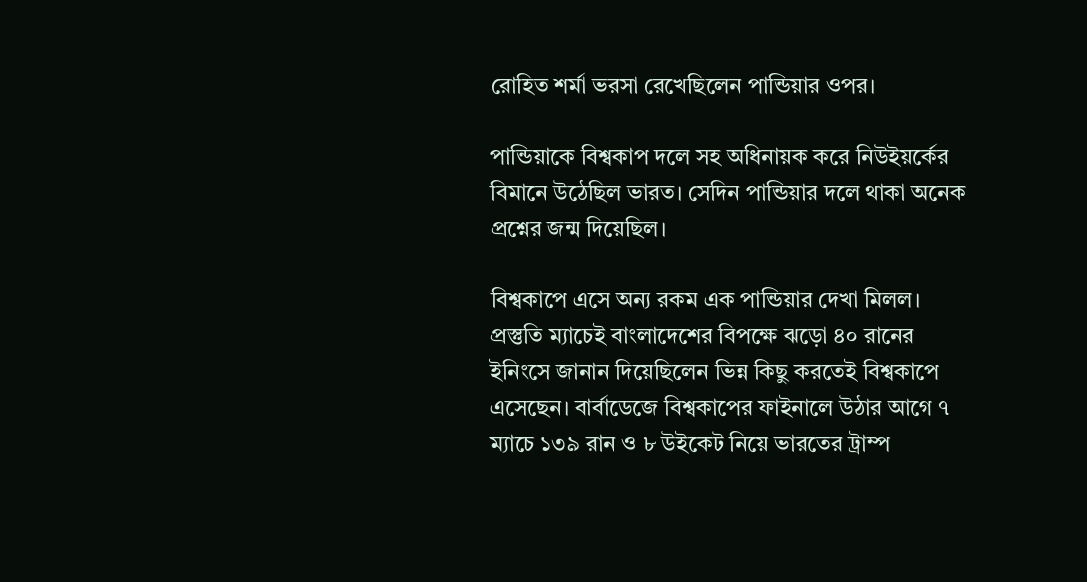রোহিত শর্মা ভরসা রেখেছিলেন পান্ডিয়ার ওপর।

পান্ডিয়াকে বিশ্বকাপ দলে সহ অধিনায়ক করে নিউইয়র্কের বিমানে উঠেছিল ভারত। সেদিন পান্ডিয়ার দলে থাকা অনেক প্রশ্নের জন্ম দিয়েছিল।

বিশ্বকাপে এসে অন্য রকম এক পান্ডিয়ার দেখা মিলল। প্রস্তুতি ম্যাচেই বাংলাদেশের বিপক্ষে ঝড়ো ৪০ রানের ইনিংসে জানান দিয়েছিলেন ভিন্ন কিছু করতেই বিশ্বকাপে এসেছেন। বার্বাডেজে বিশ্বকাপের ফাইনালে উঠার আগে ৭ ম্যাচে ১৩৯ রান ও ৮ উইকেট নিয়ে ভারতের ট্রাম্প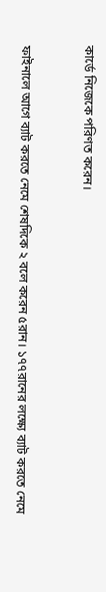কার্ডে নিজেকে পরিণত করেন।


ফাইনালে আগে ব্যাট করতে নেমে শেষদিকে ২ বলে করেন ৫রান। ১৭৭রানের লক্ষ্যে ব্যাট করতে নেমে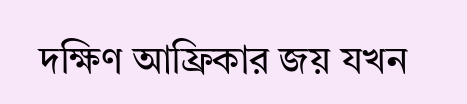দক্ষিণ আফ্রিকার জয় যখন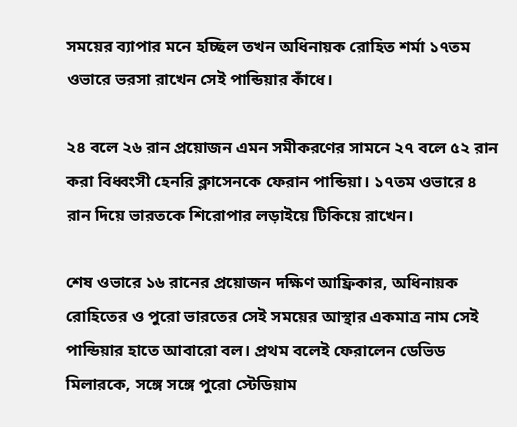সময়ের ব্যাপার মনে হচ্ছিল তখন অধিনায়ক রোহিত শর্মা ১৭তম ওভারে ভরসা রাখেন সেই পান্ডিয়ার কাঁধে।

২৪ বলে ২৬ রান প্রয়োজন এমন সমীকরণের সামনে ২৭ বলে ৫২ রান করা বিধ্বংসী হেনরি ক্লাসেনকে ফেরান পান্ডিয়া। ১৭তম ওভারে ৪ রান দিয়ে ভারতকে শিরোপার লড়াইয়ে টিকিয়ে রাখেন।

শেষ ওভারে ১৬ রানের প্রয়োজন দক্ষিণ আফ্রিকার, অধিনায়ক রোহিতের ও পুরো ভারতের সেই সময়ের আস্থার একমাত্র নাম সেই পান্ডিয়ার হাতে আবারো বল। প্রথম বলেই ফেরালেন ডেভিড মিলারকে, সঙ্গে সঙ্গে পুরো স্টেডিয়াম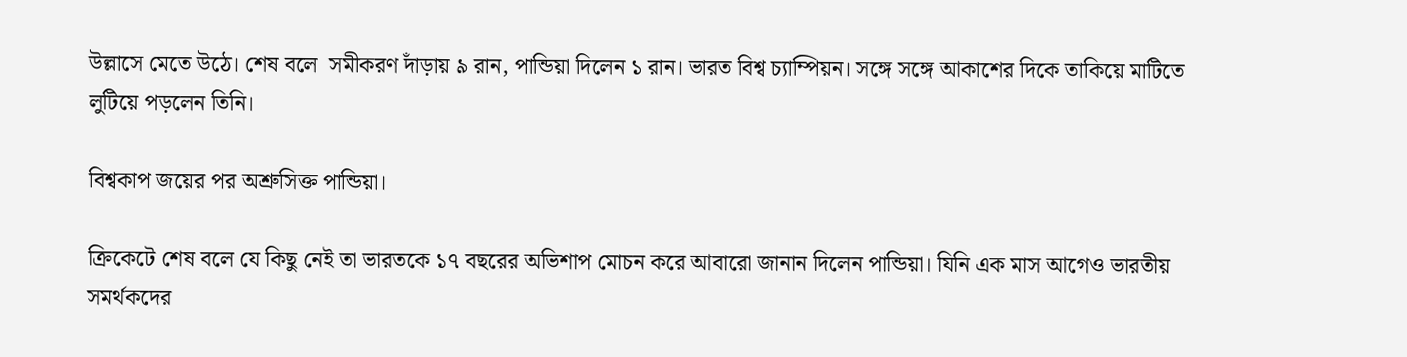উল্লাসে মেতে উঠে। শেষ বলে  সমীকরণ দাঁড়ায় ৯ রান, পান্ডিয়া দিলেন ১ রান। ভারত বিশ্ব চ্যাম্পিয়ন। সঙ্গে সঙ্গে আকাশের দিকে তাকিয়ে মাটিতে লুটিয়ে পড়লেন তিনি।

বিশ্বকাপ জয়ের পর অশ্রুসিক্ত পান্ডিয়া।

ক্রিকেটে শেষ বলে যে কিছু নেই তা ভারতকে ১৭ বছরের অভিশাপ মোচন করে আবারো জানান দিলেন পান্ডিয়া। যিনি এক মাস আগেও ভারতীয় সমর্থকদের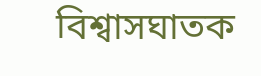বিশ্বাসঘাতক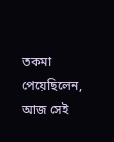তকমা পেয়েছিলেন, আজ সেই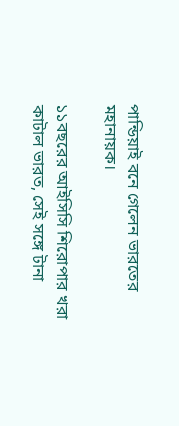পান্ডিয়াই বনে গেলেন ভারতের মহানায়ক।

১১বছরের আইসিসি শিরোপার খরা কাটাল ভারত, সেই সঙ্গে টানা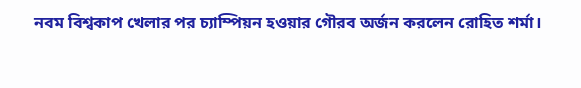নবম বিশ্বকাপ খেলার পর চ্যাম্পিয়ন হওয়ার গৌরব অর্জন করলেন রোহিত শর্মা।